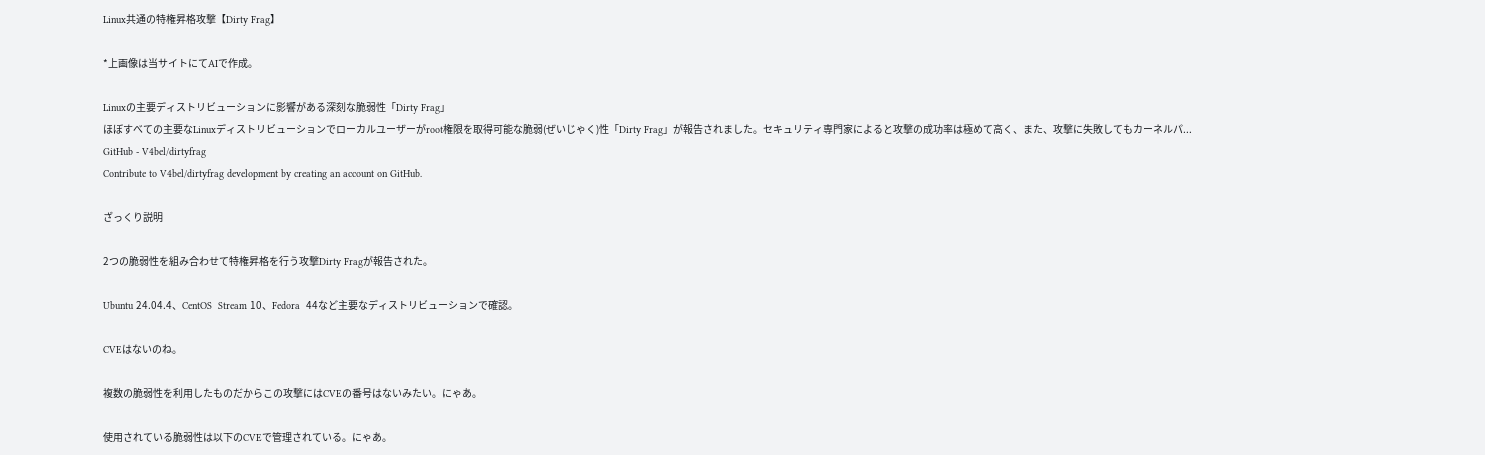Linux共通の特権昇格攻撃【Dirty Frag】

*上画像は当サイトにてAIで作成。

Linuxの主要ディストリビューションに影響がある深刻な脆弱性「Dirty Frag」
ほぼすべての主要なLinuxディストリビューションでローカルユーザーがroot権限を取得可能な脆弱(ぜいじゃく)性「Dirty Frag」が報告されました。セキュリティ専門家によると攻撃の成功率は極めて高く、また、攻撃に失敗してもカーネルパ...
GitHub - V4bel/dirtyfrag
Contribute to V4bel/dirtyfrag development by creating an account on GitHub.

ざっくり説明

2つの脆弱性を組み合わせて特権昇格を行う攻撃Dirty Fragが報告された。

Ubuntu 24.04.4、CentOS  Stream 10、Fedora  44など主要なディストリビューションで確認。

CVEはないのね。

複数の脆弱性を利用したものだからこの攻撃にはCVEの番号はないみたい。にゃあ。

使用されている脆弱性は以下のCVEで管理されている。にゃあ。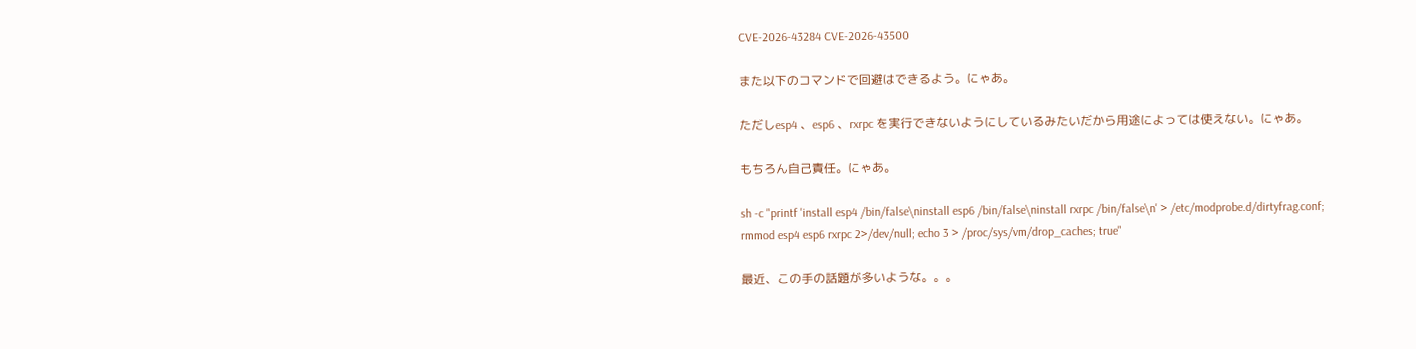CVE-2026-43284 CVE-2026-43500

また以下のコマンドで回避はできるよう。にゃあ。

ただしesp4 、esp6 、rxrpc を実行できないようにしているみたいだから用途によっては使えない。にゃあ。

もちろん自己責任。にゃあ。

sh -c "printf 'install esp4 /bin/false\ninstall esp6 /bin/false\ninstall rxrpc /bin/false\n' > /etc/modprobe.d/dirtyfrag.conf; rmmod esp4 esp6 rxrpc 2>/dev/null; echo 3 > /proc/sys/vm/drop_caches; true"

最近、この手の話題が多いような。。。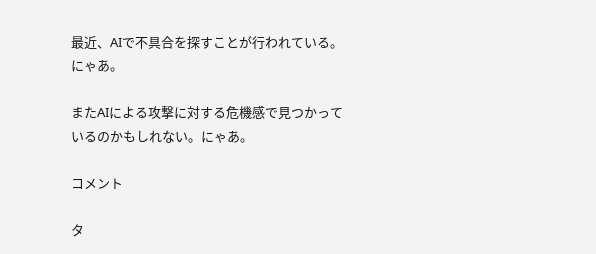最近、AIで不具合を探すことが行われている。にゃあ。

またAIによる攻撃に対する危機感で見つかっているのかもしれない。にゃあ。

コメント

タ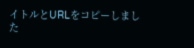イトルとURLをコピーしました